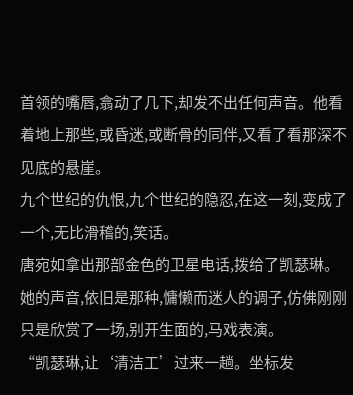首领的嘴唇,翕动了几下,却发不出任何声音。他看着地上那些,或昏迷,或断骨的同伴,又看了看那深不见底的悬崖。
九个世纪的仇恨,九个世纪的隐忍,在这一刻,变成了一个,无比滑稽的,笑话。
唐宛如拿出那部金色的卫星电话,拨给了凯瑟琳。
她的声音,依旧是那种,慵懒而迷人的调子,仿佛刚刚只是欣赏了一场,别开生面的,马戏表演。
“凯瑟琳,让‘清洁工’过来一趟。坐标发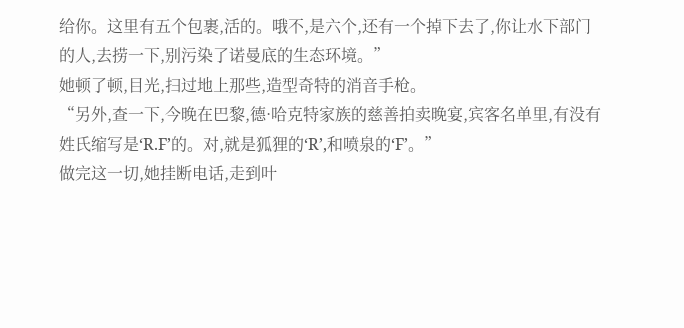给你。这里有五个包裹,活的。哦不,是六个,还有一个掉下去了,你让水下部门的人,去捞一下,别污染了诺曼底的生态环境。”
她顿了顿,目光,扫过地上那些,造型奇特的消音手枪。
“另外,查一下,今晚在巴黎,德·哈克特家族的慈善拍卖晚宴,宾客名单里,有没有姓氏缩写是‘R.F’的。对,就是狐狸的‘R’,和喷泉的‘F’。”
做完这一切,她挂断电话,走到叶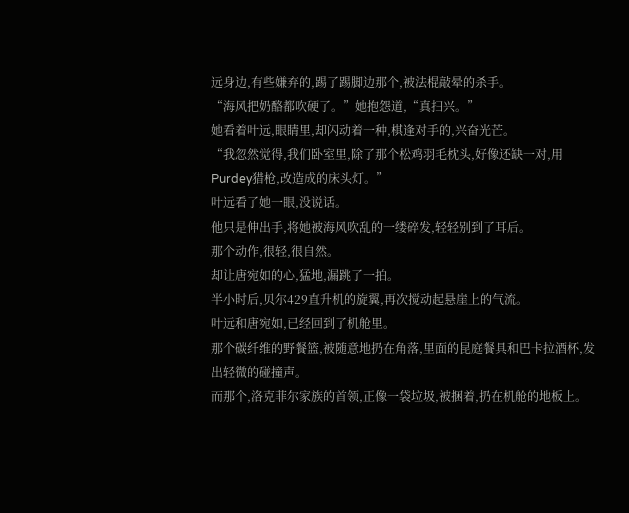远身边,有些嫌弃的,踢了踢脚边那个,被法棍敲晕的杀手。
“海风把奶酪都吹硬了。”她抱怨道,“真扫兴。”
她看着叶远,眼睛里,却闪动着一种,棋逢对手的,兴奋光芒。
“我忽然觉得,我们卧室里,除了那个松鸡羽毛枕头,好像还缺一对,用Purdey猎枪,改造成的床头灯。”
叶远看了她一眼,没说话。
他只是伸出手,将她被海风吹乱的一缕碎发,轻轻别到了耳后。
那个动作,很轻,很自然。
却让唐宛如的心,猛地,漏跳了一拍。
半小时后,贝尔429直升机的旋翼,再次搅动起悬崖上的气流。
叶远和唐宛如,已经回到了机舱里。
那个碳纤维的野餐篮,被随意地扔在角落,里面的昆庭餐具和巴卡拉酒杯,发出轻微的碰撞声。
而那个,洛克菲尔家族的首领,正像一袋垃圾,被捆着,扔在机舱的地板上。